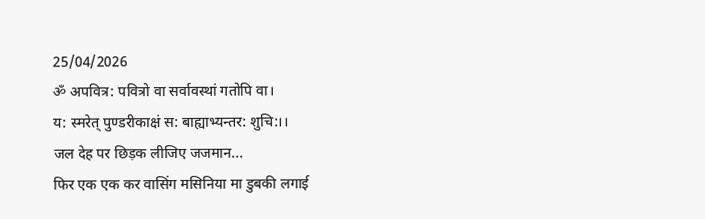25/04/2026
ॐ अपवित्र: पवित्रो वा सर्वावस्थां गतोपि वा।
य: स्मरेत् पुण्डरीकाक्षं स: बाह्याभ्यन्तर: शुचि:।।
जल देह पर छिड़क लीजिए जजमान...
फिर एक एक कर वासिंग मसिनिया मा डुबकी लगाई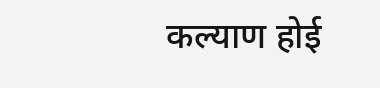कल्याण होई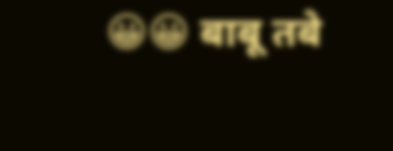😀😀 बाबू तबे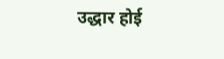उद्धार होई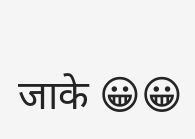जाके 😀😀